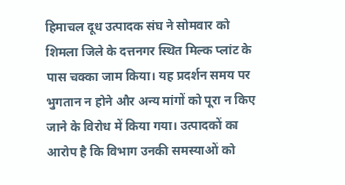हिमाचल दूध उत्पादक संघ ने सोमवार को शिमला जिले के दत्तनगर स्थित मिल्क प्लांट के पास चक्का जाम किया। यह प्रदर्शन समय पर भुगतान न होने और अन्य मांगों को पूरा न किए जाने के विरोध में किया गया। उत्पादकों का आरोप है कि विभाग उनकी समस्याओं को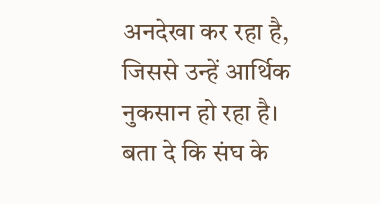अनदेखा कर रहा है, जिससे उन्हें आर्थिक नुकसान हो रहा है। बता दे कि संघ के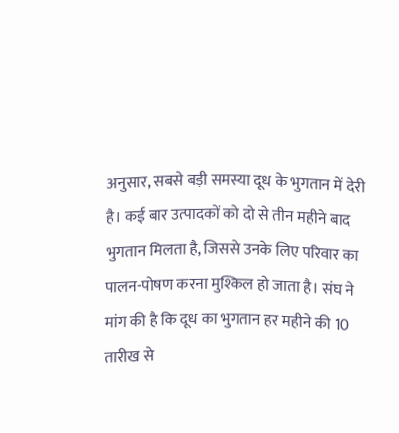अनुसार, सबसे बड़ी समस्या दूध के भुगतान में देरी है। कई बार उत्पादकों को दो से तीन महीने बाद भुगतान मिलता है, जिससे उनके लिए परिवार का पालन-पोषण करना मुश्किल हो जाता है। संघ ने मांग की है कि दूध का भुगतान हर महीने की 10 तारीख से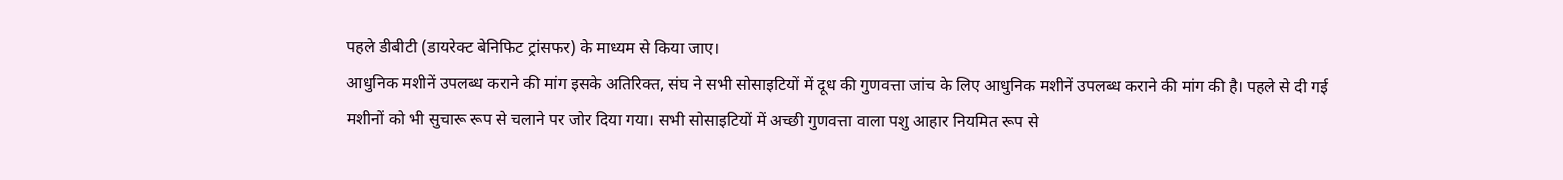पहले डीबीटी (डायरेक्ट बेनिफिट ट्रांसफर) के माध्यम से किया जाए।
आधुनिक मशीनें उपलब्ध कराने की मांग इसके अतिरिक्त, संघ ने सभी सोसाइटियों में दूध की गुणवत्ता जांच के लिए आधुनिक मशीनें उपलब्ध कराने की मांग की है। पहले से दी गई मशीनों को भी सुचारू रूप से चलाने पर जोर दिया गया। सभी सोसाइटियों में अच्छी गुणवत्ता वाला पशु आहार नियमित रूप से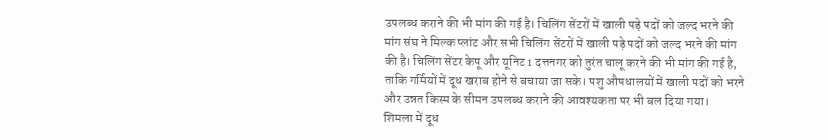उपलब्ध कराने की भी मांग की गई है। चिलिंग सेंटरों में खाली पड़े पदों को जल्द भरने की मांग संघ ने मिल्क प्लांट और सभी चिलिंग सेंटरों में खाली पड़े पदों को जल्द भरने की मांग की है। चिलिंग सेंटर केपू और यूनिट 1 दत्तनगर को तुरंत चालू करने की भी मांग की गई है, ताकि गर्मियों में दूध खराब होने से बचाया जा सके। पशु औषधालयों में खाली पदों को भरने और उन्नत किस्म के सीमन उपलब्ध कराने की आवश्यकता पर भी बल दिया गया।
शिमला में दूध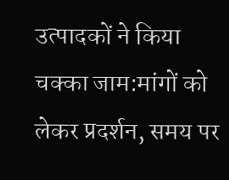उत्पादकों ने किया चक्का जाम:मांगों को लेकर प्रदर्शन, समय पर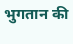भुगतान की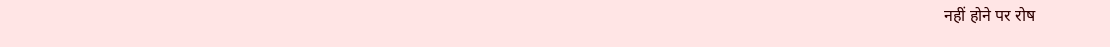नहीं होने पर रोष